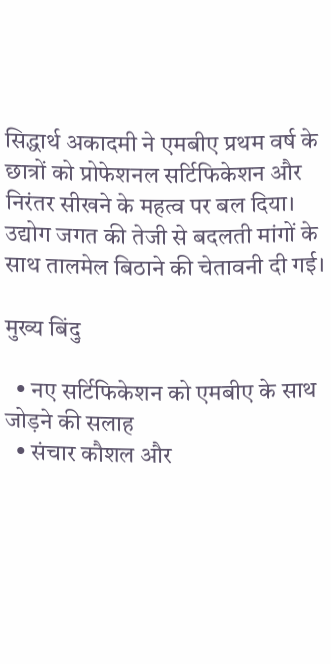सिद्धार्थ अकादमी ने एमबीए प्रथम वर्ष के छात्रों को प्रोफेशनल सर्टिफिकेशन और निरंतर सीखने के महत्व पर बल दिया। उद्योग जगत की तेजी से बदलती मांगों के साथ तालमेल बिठाने की चेतावनी दी गई।

मुख्य बिंदु

  • नए सर्टिफिकेशन को एमबीए के साथ जोड़ने की सलाह
  • संचार कौशल और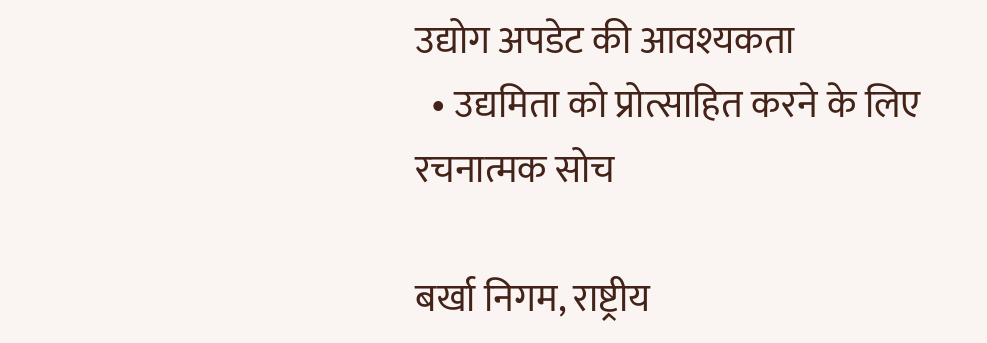उद्योग अपडेट की आवश्यकता
  • उद्यमिता को प्रोत्साहित करने के लिए रचनात्मक सोच

बर्खा निगम, राष्ट्रीय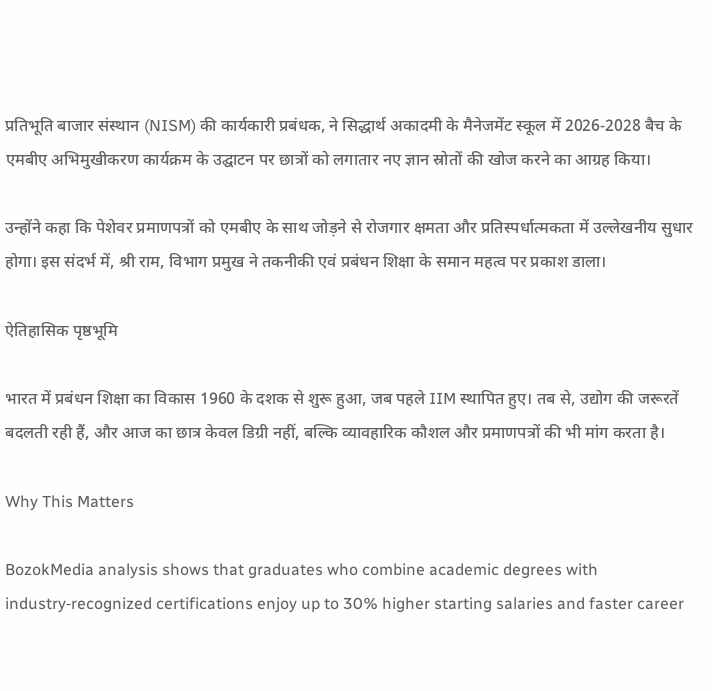प्रतिभूति बाजार संस्थान (NISM) की कार्यकारी प्रबंधक, ने सिद्धार्थ अकादमी के मैनेजमेंट स्कूल में 2026‑2028 बैच के एमबीए अभिमुखीकरण कार्यक्रम के उद्घाटन पर छात्रों को लगातार नए ज्ञान स्रोतों की खोज करने का आग्रह किया।

उन्होंने कहा कि पेशेवर प्रमाणपत्रों को एमबीए के साथ जोड़ने से रोजगार क्षमता और प्रतिस्पर्धात्मकता में उल्लेखनीय सुधार होगा। इस संदर्भ में, श्री राम, विभाग प्रमुख ने तकनीकी एवं प्रबंधन शिक्षा के समान महत्व पर प्रकाश डाला।

ऐतिहासिक पृष्ठभूमि

भारत में प्रबंधन शिक्षा का विकास 1960 के दशक से शुरू हुआ, जब पहले IIM स्थापित हुए। तब से, उद्योग की जरूरतें बदलती रही हैं, और आज का छात्र केवल डिग्री नहीं, बल्कि व्यावहारिक कौशल और प्रमाणपत्रों की भी मांग करता है।

Why This Matters

BozokMedia analysis shows that graduates who combine academic degrees with industry‑recognized certifications enjoy up to 30% higher starting salaries and faster career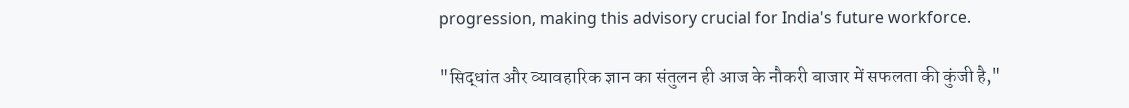progression, making this advisory crucial for India's future workforce.

"सिद्धांत और व्यावहारिक ज्ञान का संतुलन ही आज के नौकरी बाजार में सफलता की कुंजी है,"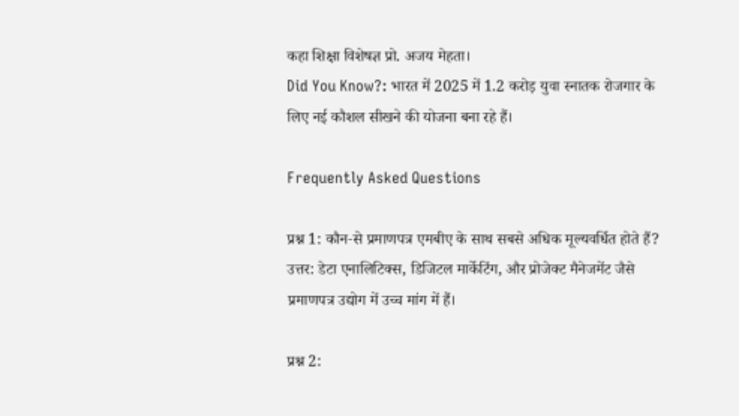कहा शिक्षा विशेषज्ञ प्रो. अजय मेहता।
Did You Know?: भारत में 2025 में 1.2 करोड़ युवा स्नातक रोजगार के लिए नई कौशल सीखने की योजना बना रहे हैं।

Frequently Asked Questions

प्रश्न 1: कौन‑से प्रमाणपत्र एमबीए के साथ सबसे अधिक मूल्यवर्धित होते हैं?
उत्तर: डेटा एनालिटिक्स, डिजिटल मार्केटिंग, और प्रोजेक्ट मैनेजमेंट जैसे प्रमाणपत्र उद्योग में उच्च मांग में हैं।

प्रश्न 2: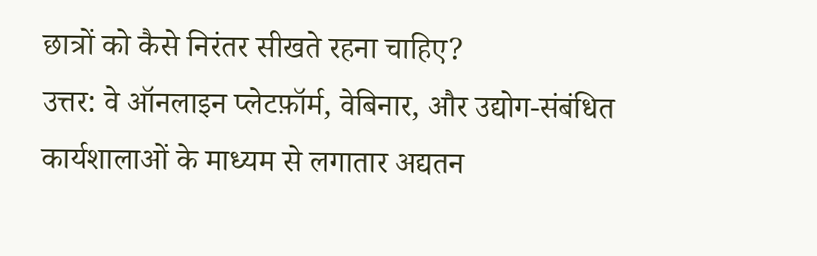छात्रों को कैसे निरंतर सीखते रहना चाहिए?
उत्तर: वे ऑनलाइन प्लेटफ़ॉर्म, वेबिनार, और उद्योग‑संबंधित कार्यशालाओं के माध्यम से लगातार अद्यतन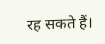रह सकते हैं।